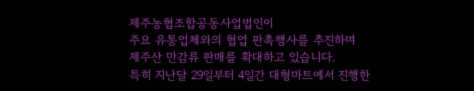제주농협조합공동사업법인이
주요 유통업체와의 협업 판촉행사를 추진하며
제주산 만감류 판매를 확대하고 있습니다.
특히 지난달 29일부터 4일간 대형마트에서 진행한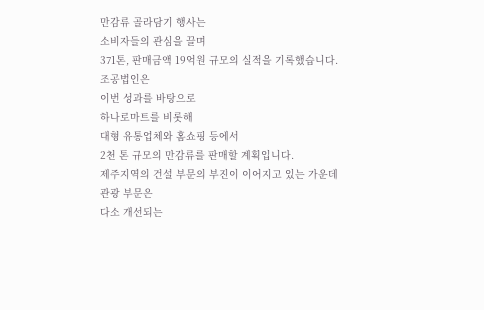만감류 골라담기 행사는
소비자들의 관심을 끌며
371톤, 판매금액 19억원 규모의 실적을 기록했습니다.
조공법인은
이번 성과를 바탕으로
하나로마트를 비롯해
대형 유통업체와 홈쇼핑 등에서
2천 톤 규모의 만감류를 판매할 계획입니다.
제주지역의 건설 부문의 부진이 이어지고 있는 가운데
관광 부문은
다소 개선되는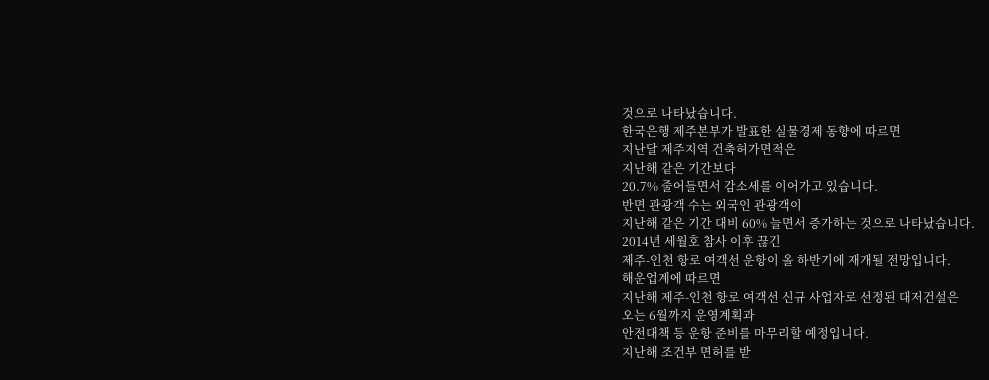것으로 나타났습니다.
한국은행 제주본부가 발표한 실물경제 동향에 따르면
지난달 제주지역 건축허가면적은
지난해 같은 기간보다
20.7% 줄어들면서 감소세를 이어가고 있습니다.
반면 관광객 수는 외국인 관광객이
지난해 같은 기간 대비 60% 늘면서 증가하는 것으로 나타났습니다.
2014년 세월호 참사 이후 끊긴
제주-인천 항로 여객선 운항이 올 하반기에 재개될 전망입니다.
해운업계에 따르면
지난해 제주-인천 항로 여객선 신규 사업자로 선정된 대저건설은
오는 6월까지 운영계획과
안전대책 등 운항 준비를 마무리할 예정입니다.
지난해 조건부 면허를 받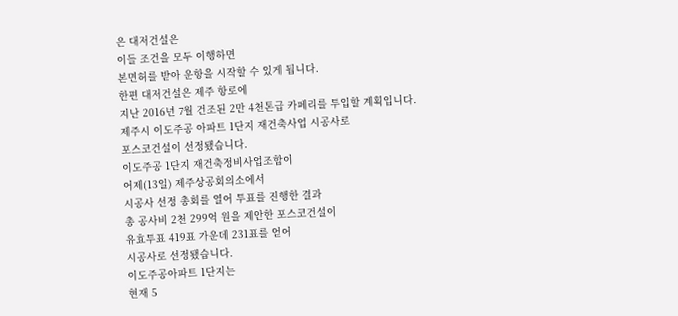은 대저건설은
이들 조건을 모두 이행하면
본면허를 받아 운항을 시작할 수 있게 됩니다.
한편 대저건설은 제주 항로에
지난 2016년 7월 건조된 2만 4천톤급 카페리를 투입할 계획입니다.
제주시 이도주공 아파트 1단지 재건축사업 시공사로
포스코건설이 선정됐습니다.
이도주공 1단지 재건축정비사업조합이
어제(13일) 제주상공회의소에서
시공사 선정 총회를 열어 투표를 진행한 결과
총 공사비 2천 299억 원을 제안한 포스코건설이
유효투표 419표 가운데 231표를 얻어
시공사로 선정됐습니다.
이도주공아파트 1단지는
현재 5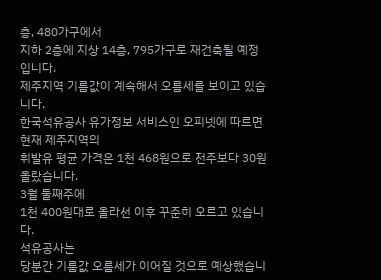층, 480가구에서
지하 2층에 지상 14층, 795가구로 재건축될 예정입니다.
제주지역 기름값이 계속해서 오름세를 보이고 있습니다.
한국석유공사 유가정보 서비스인 오피넷에 따르면
현재 제주지역의
휘발유 평균 가격은 1천 468원으로 전주보다 30원 올랐습니다.
3월 둘째주에
1천 400원대로 올라선 이후 꾸준히 오르고 있습니다.
석유공사는
당분간 기름값 오름세가 이어질 것으로 예상했습니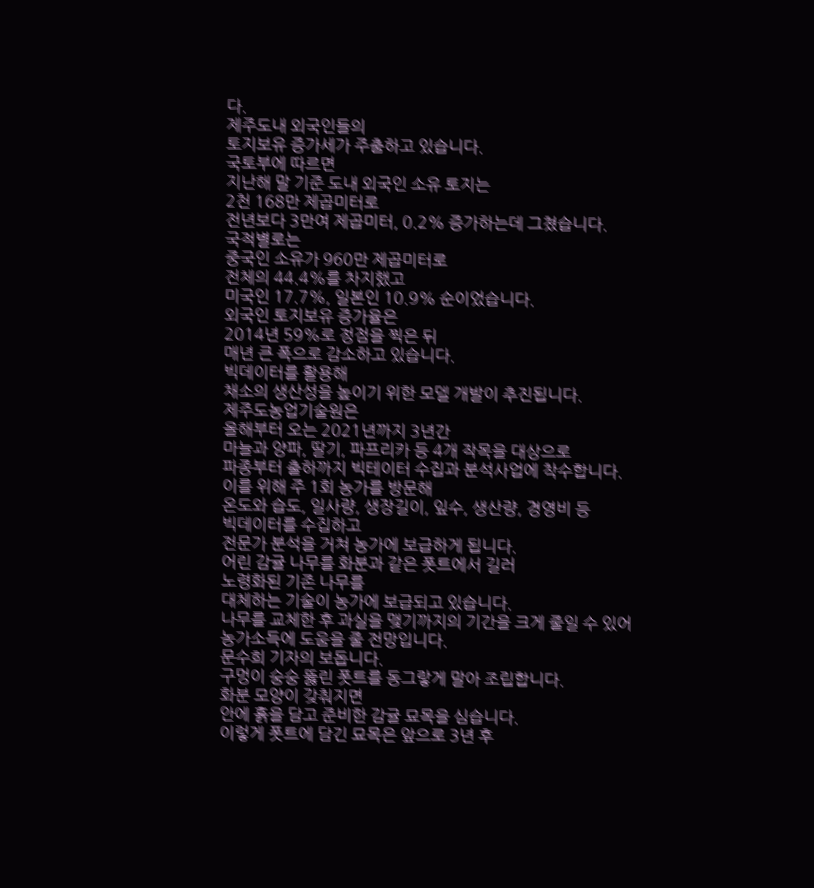다.
제주도내 외국인들의
토지보유 증가세가 주춤하고 있습니다.
국토부에 따르면
지난해 말 기준 도내 외국인 소유 토지는
2천 168만 제곱미터로
전년보다 3만여 제곱미터, 0.2% 증가하는데 그쳤습니다.
국적별로는
중국인 소유가 960만 제곱미터로
전체의 44.4%를 차지했고
미국인 17.7%, 일본인 10.9% 순이었습니다.
외국인 토지보유 증가율은
2014년 59%로 정점을 찍은 뒤
매년 큰 폭으로 감소하고 있습니다.
빅데이터를 활용해
채소의 생산성을 높이기 위한 모델 개발이 추진됩니다.
제주도농업기술원은
올해부터 오는 2021년까지 3년간
마늘과 양파, 딸기, 파프리카 등 4개 작목을 대상으로
파종부터 출하까지 빅테이터 수집과 분석사업에 착수합니다.
이를 위해 주 1회 농가를 방문해
온도와 습도, 일사량, 생장길이, 잎수, 생산량, 경영비 등
빅데이터를 수집하고
전문가 분석을 거쳐 농가에 보급하게 됩니다.
어린 감귤 나무를 화분과 같은 폿트에서 길러
노령화된 기존 나무를
대체하는 기술이 농가에 보급되고 있습니다.
나무를 교체한 후 과실을 맺기까지의 기간을 크게 줄일 수 있어
농가소득에 도움을 줄 전망입니다.
문수희 기자의 보돕니다.
구멍이 숭숭 뚫린 폿트를 동그랗게 말아 조립합니다.
화분 모양이 갖춰지면
안에 흙을 담고 준비한 감귤 묘목을 심습니다.
이렇게 폿트에 담긴 묘목은 앞으로 3년 후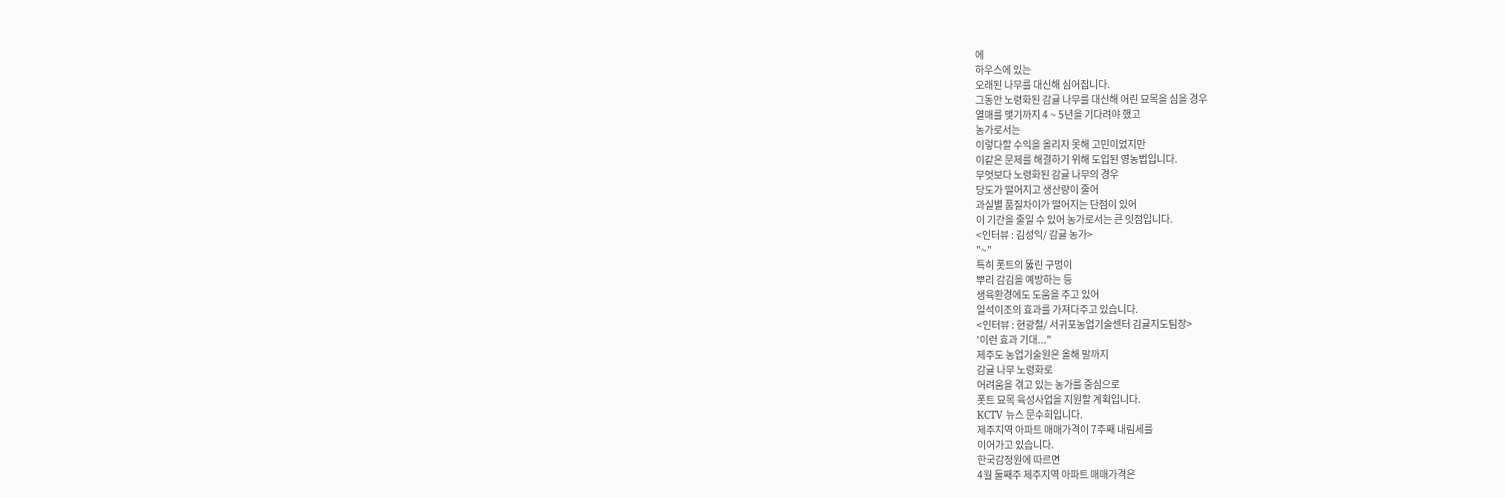에
하우스에 있는
오래된 나무를 대신해 심어집니다.
그동안 노령화된 감귤 나무를 대신해 어린 묘목을 심을 경우
열매를 맺기까지 4 ~ 5년을 기다려야 했고
농가로서는
이렇다할 수익을 올리지 못해 고민이었지만
이같은 문제를 해결하기 위해 도입된 영농법입니다.
무엇보다 노령화된 감귤 나무의 경우
당도가 떨어지고 생산량이 줄어
과실별 품질차이가 떨어지는 단점이 있어
이 기간을 줄일 수 있어 농가로서는 큰 잇점입니다.
<인터뷰 : 김성익/ 감귤 농가>
"~"
특히 폿트의 뚫린 구멍이
뿌리 감김을 예방하는 등
생육환경에도 도움을 주고 있어
일석이조의 효과를 가져다주고 있습니다.
<인터뷰 : 현광철/ 서귀포농업기술센터 김귤지도팀장>
'이런 효과 기대..."
제주도 농업기술원은 올해 말까지
감귤 나무 노령화로
어려움을 겪고 있는 농가를 중심으로
폿트 묘목 육성사업을 지원할 계획입니다.
KCTV 뉴스 문수희입니다.
제주지역 아파트 매매가격이 7주째 내림세를
이어가고 있습니다.
한국감정원에 따르면
4월 둘째주 제주지역 아파트 매매가격은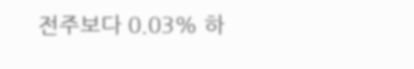전주보다 0.03% 하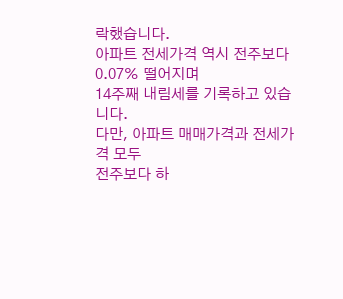락했습니다.
아파트 전세가격 역시 전주보다 0.07% 떨어지며
14주째 내림세를 기록하고 있습니다.
다만, 아파트 매매가격과 전세가격 모두
전주보다 하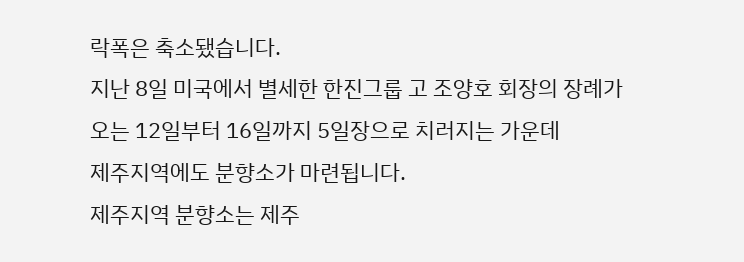락폭은 축소됐습니다.
지난 8일 미국에서 별세한 한진그룹 고 조양호 회장의 장례가
오는 12일부터 16일까지 5일장으로 치러지는 가운데
제주지역에도 분향소가 마련됩니다.
제주지역 분향소는 제주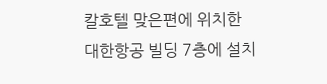칼호텔 맞은편에 위치한
대한항공 빌딩 7층에 설치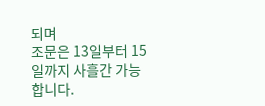되며
조문은 13일부터 15일까지 사흘간 가능합니다.